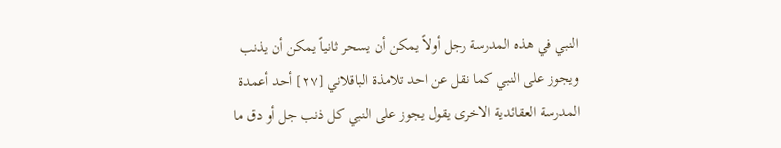النبي في هذه المدرسة رجل أولاً يمكن أن يسحر ثانياً يمكن أن يذنب ويجوز على النبي كما نقل عن احد تلامذة الباقلاني [٢٧] أحد أعمدة المدرسة العقائدية الاخرى يقول يجوز على النبي كل ذنب جل أو دق ما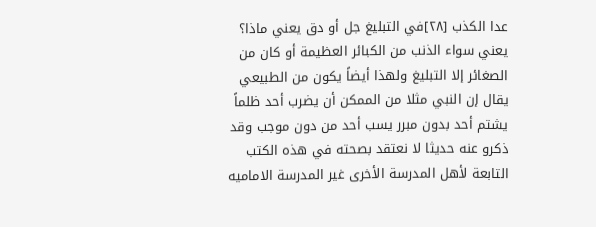عدا الكذب [٢٨]في التبليغ جل أو دق يعني ماذا؟
يعني سواء الذنب من الكبائر العظيمة أو كان من الصغائر إلا التبليغ ولهذا أيضاً يكون من الطبيعي يقال إن النبي مثلا من الممكن أن يضرب أحد ظلماً يشتم أحد بدون مبرر يسب أحد من دون موجب وقد ذكرو عنه حديثا لا نعتقد بصحته في هذه الكتب التابعة لأهل المدرسة الأخرى غير المدرسة الاماميه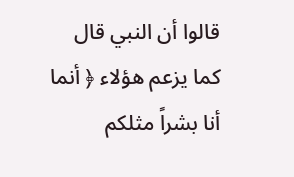قالوا أن النبي قال كما يزعم هؤلاء ﴿ أنما أنا بشراً مثلكم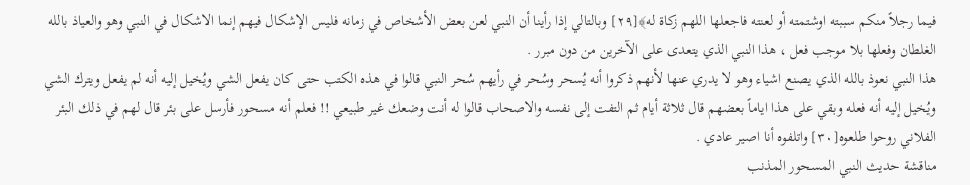فيما رجلاً منكم سببته اوشتمته أو لعنته فاجعلها اللهم زكاة له﴾[٢٩] وبالتالي إذا رأينا أن النبي لعن بعض الأشخاص في زمانه فليس الإشكال فيهم إنما الاشكال في النبي وهو والعياذ بالله الغلطان وفعلها بلا موجب فعل ، هذا النبي الذي يتعدى على الآخرين من دون مبرر .
هذا النبي نعوذ بالله الذي يصنع اشياء وهو لا يدري عنها لأنهم ذكروا أنه يُسحر وسُحر في رأيهم سُحر النبي قالوا في هذه الكتب حتى كان يفعل الشي ويُخيل إليه أنه لم يفعل ويترك الشي ويُخيل إليه أنه فعله وبقي على هذا اياماً بعضهم قال ثلاثة أيام ثم التفت إلى نفسه والاصحاب قالوا له أنت وضعك غير طبيعي !! فعلم أنه مسحور فأرسل على بئر قال لهم في ذلك البئر الفلاني روحوا طلعوه[٣٠] واتلفوه أنا اصير عادي .
مناقشة حديث النبي المسحور المذنب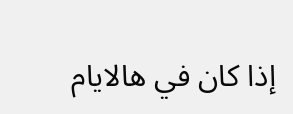إذا كان في هالايام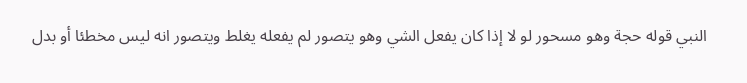النبي قوله حجة وهو مسحور لو لا إذا كان يفعل الشي وهو يتصور لم يفعله يغلط ويتصور انه ليس مخطئا أو بدل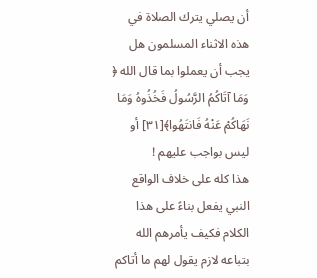أن يصلي يترك الصلاة في هذه الاثناء المسلمون هل يجب أن يعملوا بما قال الله ﴿ وَمَا آتَاكُمُ الرَّسُولُ فَخُذُوهُ وَمَا نَهَاكُمْ عَنْهُ فَانتَهُوا﴾[٣١] أو ليس بواجب عليهم !
هذا كله على خلاف الواقع النبي يفعل بناءً على هذا الكلام فكيف يأمرهم الله بتباعه لازم يقول لهم ما أتاكم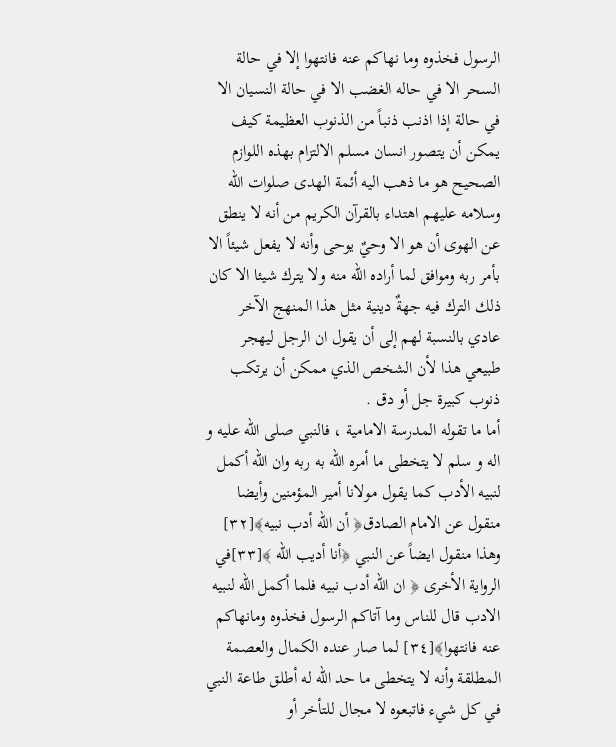الرسول فخذوه وما نهاكم عنه فانتهوا إلا في حالة السحر الا في حاله الغضب الا في حالة النسيان الا في حالة إذا اذنب ذنباً من الذنوب العظيمة كيف يمكن أن يتصور انسان مسلم الالتزام بهذه اللوازم الصحيح هو ما ذهب اليه أئمة الهدى صلوات الله وسلامه عليهم اهتداء بالقرآن الكريم من أنه لا ينطق عن الهوى أن هو الا وحيٌ يوحى وأنه لا يفعل شيئاً الا بأمر ربه وموافق لما أراده الله منه ولا يترك شيئا الا كان ذلك الترك فيه جهةٌ دينية مثل هذا المنهج الآخر عادي بالنسبة لهم إلى أن يقول ان الرجل ليهجر طبيعي هذا لأن الشخص الذي ممكن أن يرتكب ذنوب كبيرة جل أو دق .
أما ما تقوله المدرسة الامامية ، فالنبي صلى الله عليه و اله و سلم لا يتخطى ما أمره الله به ربه وان الله أكمل لنبيه الأدب كما يقول مولانا أمير المؤمنين وأيضا منقول عن الامام الصادق﴿ أن الله أدب نبيه﴾[٣٢] وهذا منقول ايضاً عن النبي ﴿أنا أديب الله ﴾[٣٣]في الرواية الأخرى ﴿ ان الله أدب نبيه فلما أكمل الله لنبيه الادب قال للناس وما آتاكم الرسول فخذوه ومانهاكم عنه فانتهوا﴾[٣٤] لما صار عنده الكمال والعصمة المطلقة وأنه لا يتخطى ما حد الله له أطلق طاعة النبي في كل شيء فاتبعوه لا مجال للتأخر أو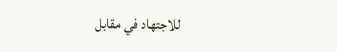للاجتهاد في مقابل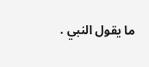ما يقول النبي .